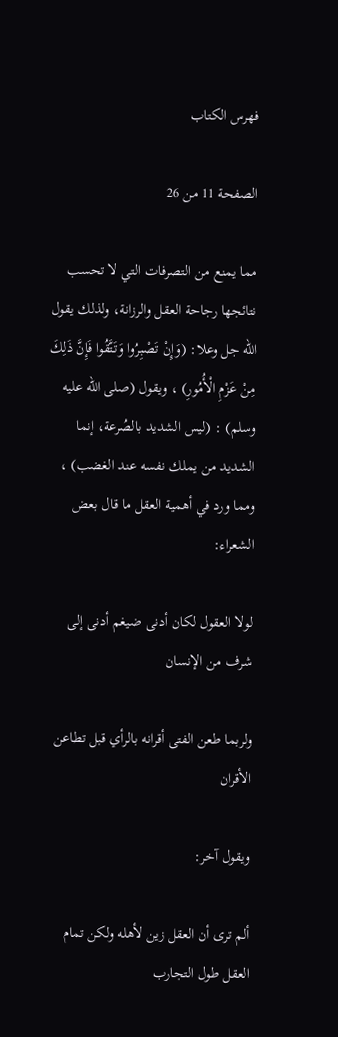فهرس الكتاب

الصفحة 11 من 26

مما يمنع من التصرفات التي لا تحسب نتائجها رجاحة العقل والرزانة، ولذلك يقول الله جل وعلا: (وَإِنْ تَصْبِرُوا وَتَتَّقُوا فَإِنَّ ذَلِكَ مِنْ عَزْمِ الْأُمُورِ) ، ويقول (صلى الله عليه وسلم) : (ليس الشديد بالصُرعة، إنما الشديد من يملك نفسه عند الغضب) ، ومما ورد في أهمية العقل ما قال بعض الشعراء:

لولا العقول لكان أدنى ضيغم أدنى إلى شرف من الإنسان

ولربما طعن الفتى أقرانه بالرأي قبل تطاعن الأقران

ويقول آخر:

ألم ترى أن العقل زين لأهله ولكن تمام العقل طول التجارب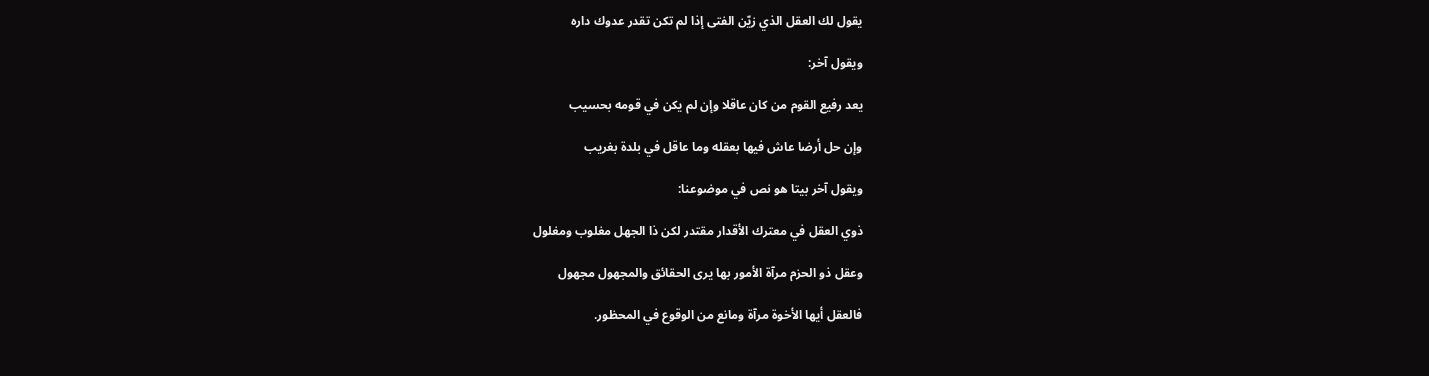يقول لك العقل الذي زيّن الفتى إذا لم تكن تقدر عدوك داره

ويقول آخر:

يعد رفيع القوم من كان عاقلا وإن لم يكن في قومه بحسيب

وإن حل أرضا عاش فيها بعقله وما عاقل في بلدة بغريب

ويقول آخر بيتا هو نص في موضوعنا:

ذوي العقل في معترك الأقدار مقتدر لكن ذا الجهل مغلوب ومغلول

وعقل ذو الحزم مرآة الأمور بها يرى الحقائق والمجهول مجهول

فالعقل أيها الأخوة مرآة ومانع من الوقوع في المحظور.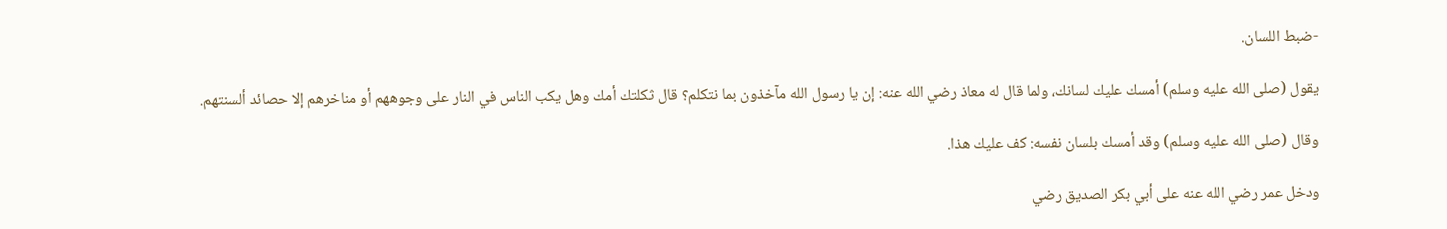-ضبط اللسان.

يقول (صلى الله عليه وسلم) أمسك عليك لسانك، ولما قال له معاذ رضي الله عنه: إن يا رسول الله مآخذون بما نتكلم؟ قال ثكلتك أمك وهل يكب الناس في النار على وجوههم أو مناخرهم إلا حصائد ألسنتهم.

وقال (صلى الله عليه وسلم) وقد أمسك بلسان نفسه: كف عليك هذا.

ودخل عمر رضي الله عنه على أبي بكر الصديق رضي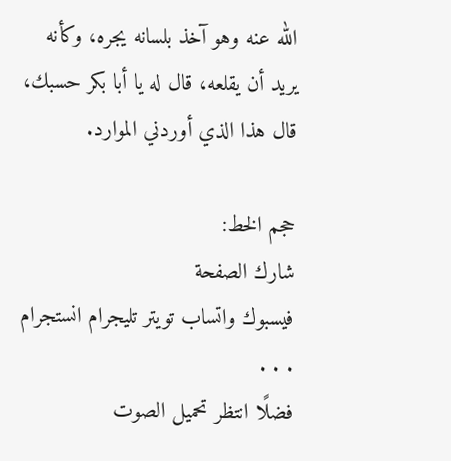الله عنه وهو آخذ بلسانه يجره، وكأنه يريد أن يقلعه، قال له يا أبا بكر حسبك، قال هذا الذي أوردني الموارد.

حجم الخط:
شارك الصفحة
فيسبوك واتساب تويتر تليجرام انستجرام
. . .
فضلًا انتظر تحميل الصوت